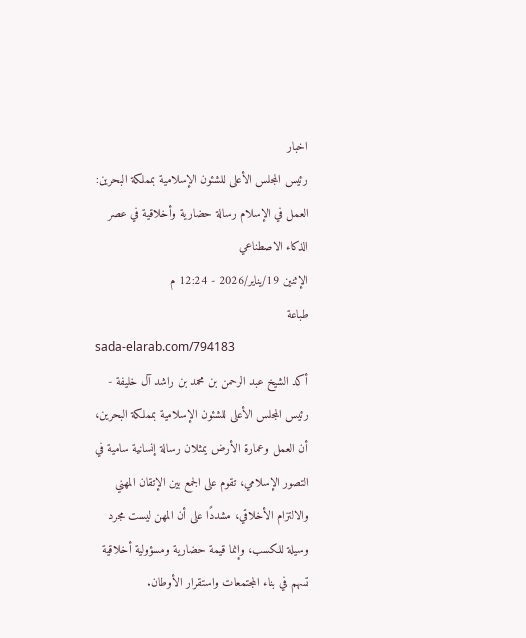اخبار
رئيس المجلس الأعلى للشئون الإسلامية بمملكة البحرين: العمل في الإسلام رسالة حضارية وأخلاقية في عصر الذكاء الاصطناعي
الإثنين 19/يناير/2026 - 12:24 م
طباعة
sada-elarab.com/794183
أكد الشيخ عبد الرحمن بن محمد بن راشد آل خليفة - رئيس المجلس الأعلى للشئون الإسلامية بمملكة البحرين، أن العمل وعمارة الأرض يمثلان رسالة إنسانية سامية في التصور الإسلامي، تقوم على الجمع بين الإتقان المهني والالتزام الأخلاقي، مشددًا على أن المهن ليست مجرد وسيلة للكسب، وإنما قيمة حضارية ومسؤولية أخلاقية تسهم في بناء المجتمعات واستقرار الأوطان.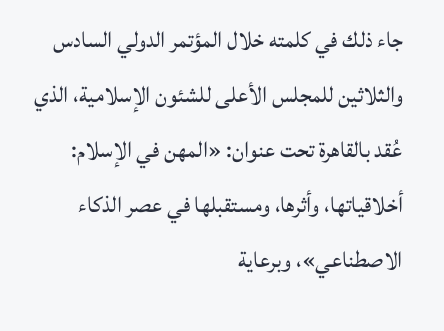جاء ذلك في كلمته خلال المؤتمر الدولي السادس والثلاثين للمجلس الأعلى للشئون الإسلامية، الذي عُقد بالقاهرة تحت عنوان: «المهن في الإسلام: أخلاقياتها، وأثرها، ومستقبلها في عصر الذكاء الاصطناعي»، وبرعاية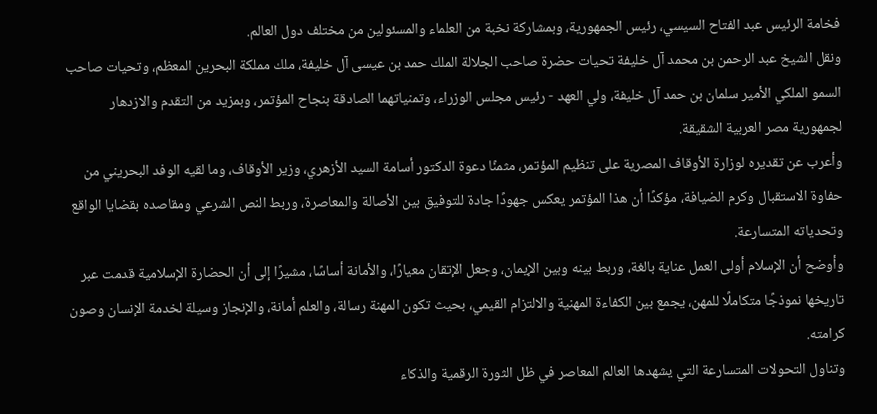فخامة الرئيس عبد الفتاح السيسي، رئيس الجمهورية، وبمشاركة نخبة من العلماء والمسئولين من مختلف دول العالم.
ونقل الشيخ عبد الرحمن بن محمد آل خليفة تحيات حضرة صاحب الجلالة الملك حمد بن عيسى آل خليفة، ملك مملكة البحرين المعظم، وتحيات صاحب السمو الملكي الأمير سلمان بن حمد آل خليفة، ولي العهد - رئيس مجلس الوزراء، وتمنياتهما الصادقة بنجاح المؤتمر، وبمزيد من التقدم والازدهار لجمهورية مصر العربية الشقيقة.
وأعرب عن تقديره لوزارة الأوقاف المصرية على تنظيم المؤتمر، مثمنًا دعوة الدكتور أسامة السيد الأزهري، وزير الأوقاف، وما لقيه الوفد البحريني من حفاوة الاستقبال وكرم الضيافة، مؤكدًا أن هذا المؤتمر يعكس جهودًا جادة للتوفيق بين الأصالة والمعاصرة، وربط النص الشرعي ومقاصده بقضايا الواقع وتحدياته المتسارعة.
وأوضح أن الإسلام أولى العمل عناية بالغة، وربط بينه وبين الإيمان، وجعل الإتقان معيارًا، والأمانة أساسًا، مشيرًا إلى أن الحضارة الإسلامية قدمت عبر تاريخها نموذجًا متكاملًا للمهن، يجمع بين الكفاءة المهنية والالتزام القيمي، بحيث تكون المهنة رسالة، والعلم أمانة، والإنجاز وسيلة لخدمة الإنسان وصون كرامته.
وتناول التحولات المتسارعة التي يشهدها العالم المعاصر في ظل الثورة الرقمية والذكاء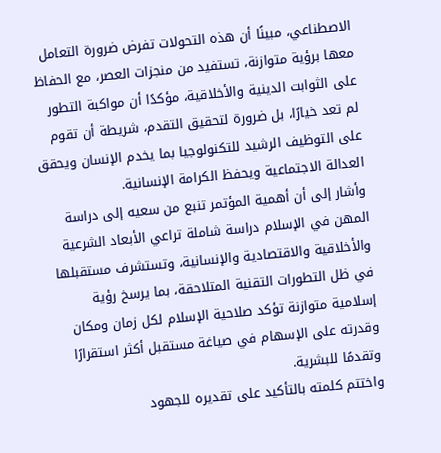الاصطناعي، مبينًا أن هذه التحولات تفرض ضرورة التعامل معها برؤية متوازنة، تستفيد من منجزات العصر، مع الحفاظ على الثوابت الدينية والأخلاقية، مؤكدًا أن مواكبة التطور لم تعد خيارًا، بل ضرورة لتحقيق التقدم، شريطة أن تقوم على التوظيف الرشيد للتكنولوجيا بما يخدم الإنسان ويحقق العدالة الاجتماعية ويحفظ الكرامة الإنسانية.
وأشار إلى أن أهمية المؤتمر تنبع من سعيه إلى دراسة المهن في الإسلام دراسة شاملة تراعي الأبعاد الشرعية والأخلاقية والاقتصادية والإنسانية، وتستشرف مستقبلها في ظل التطورات التقنية المتلاحقة، بما يرسخ رؤية إسلامية متوازنة تؤكد صلاحية الإسلام لكل زمان ومكان وقدرته على الإسهام في صياغة مستقبل أكثر استقرارًا وتقدمًا للبشرية.
واختتم كلمته بالتأكيد على تقديره للجهود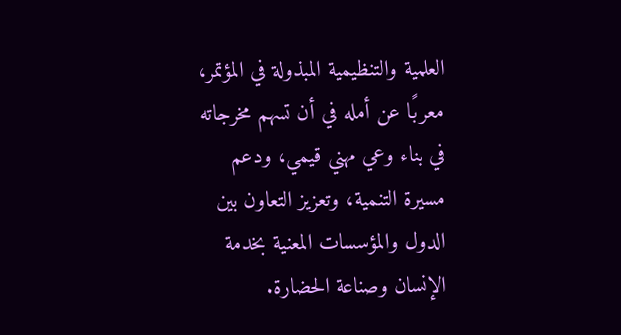العلمية والتنظيمية المبذولة في المؤتمر، معربًا عن أمله في أن تسهم مخرجاته في بناء وعي مهني قيمي، ودعم مسيرة التنمية، وتعزيز التعاون بين الدول والمؤسسات المعنية بخدمة الإنسان وصناعة الحضارة.